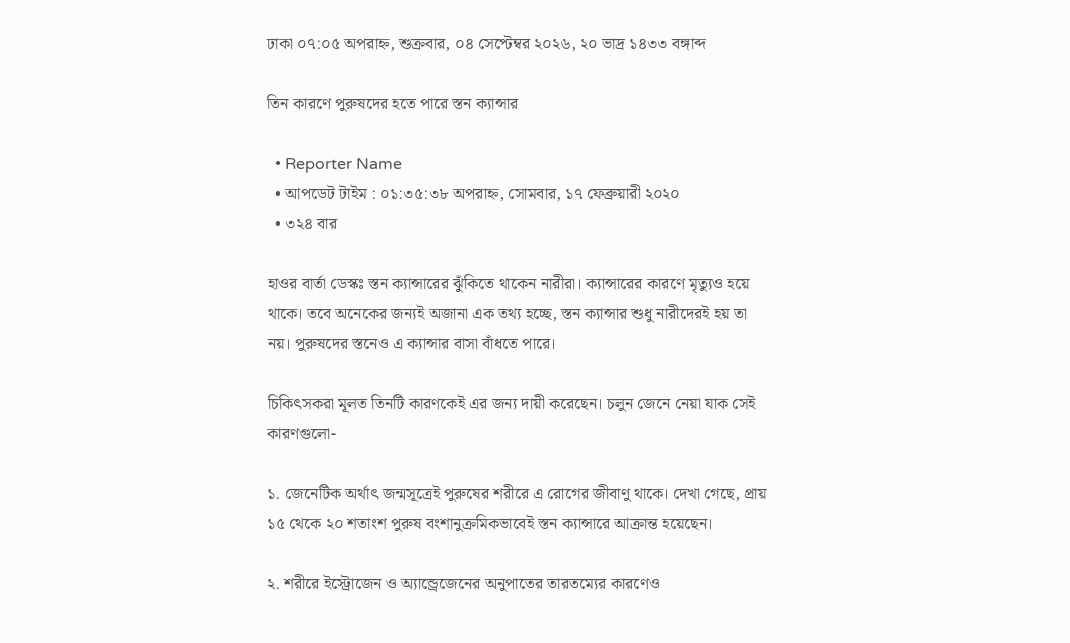ঢাকা ০৭:০৫ অপরাহ্ন, শুক্রবার, ০৪ সেপ্টেম্বর ২০২৬, ২০ ভাদ্র ১৪৩৩ বঙ্গাব্দ

তিন কারণে পুরুষদের হতে পারে স্তন ক্যান্সার

  • Reporter Name
  • আপডেট টাইম : ০১:৩৫:৩৮ অপরাহ্ন, সোমবার, ১৭ ফেব্রুয়ারী ২০২০
  • ৩২৪ বার

হাওর বার্তা ডেস্কঃ স্তন ক্যান্সারের ঝুঁকিতে থাকেন নারীরা। ক্যান্সারের কারণে মৃত্যুও হয়ে থাকে। তবে অনেকের জন্যই অজানা এক তথ্য হচ্ছে, স্তন ক্যান্সার শুধু নারীদেরই হয় তা নয়। পুরুষদের স্তনেও এ ক্যান্সার বাসা বাঁধতে পারে।

চিকিৎসকরা মূলত তিনটি কারণকেই এর জন্য দায়ী করেছেন। চলুন জেনে নেয়া যাক সেই কারণগুলো-

১. জেনেটিক অর্থাৎ জন্মসূত্রেই পুরুষের শরীরে এ রোগের জীবাণু থাকে। দেখা গেছে, প্রায় ১৫ থেকে ২০ শতাংশ পুরুষ বংশানুক্রমিকভাবেই স্তন ক্যান্সারে আক্রান্ত হয়েছেন।

২. শরীরে ইস্ট্রোজেন ও অ্যান্ড্রেজেনের অনুপাতের তারতম্যের কারণেও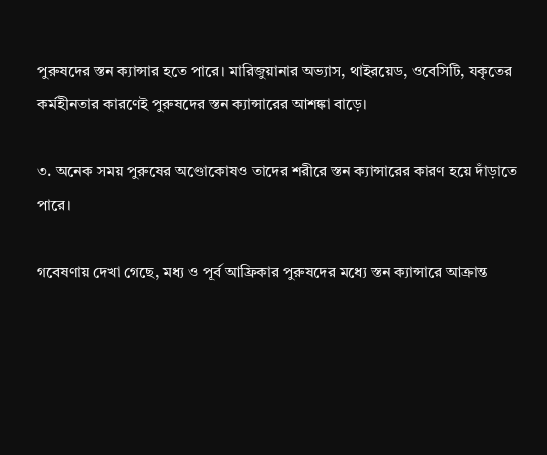পুরুষদের স্তন ক্যান্সার হতে পারে। মারিজুয়ানার অভ্যাস, থাইরয়েড, ওবেসিটি, যকৃতের কর্মহীনতার কারণেই পুরুষদের স্তন ক্যান্সারের আশঙ্কা বাড়ে।

৩. অনেক সময় পুরুষের অণ্ডোকোষও তাদের শরীরে স্তন ক্যান্সারের কারণ হয়ে দাঁড়াতে পারে।

গবেষণায় দেখা গেছে, মধ্য ও পূর্ব আফ্রিকার পুরুষদের মধ্যে স্তন ক্যান্সারে আক্রান্ত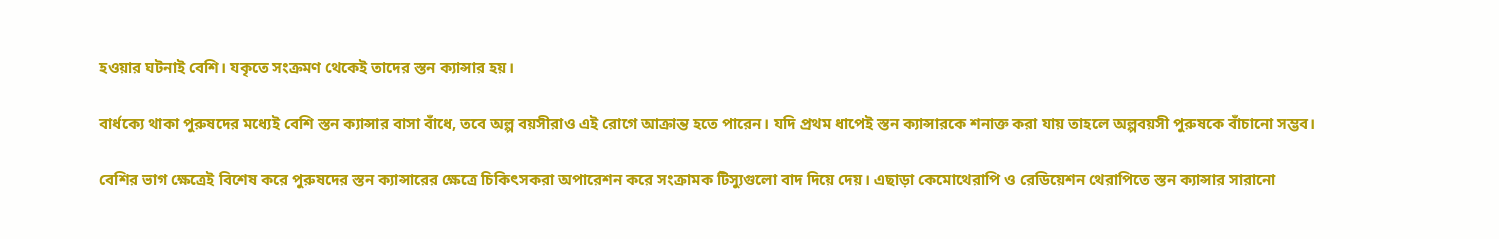হওয়ার ঘটনাই বেশি। যকৃতে সংক্রমণ থেকেই তাদের স্তন ক্যান্সার হয়।

বার্ধক্যে থাকা পুরুষদের মধ্যেই বেশি স্তন ক্যান্সার বাসা বাঁধে, তবে অল্প বয়সীরাও এই রোগে আক্রান্ত হতে পারেন। যদি প্রথম ধাপেই স্তন ক্যান্সারকে শনাক্ত করা যায় তাহলে অল্পবয়সী পুরুষকে বাঁচানো সম্ভব।

বেশির ভাগ ক্ষেত্রেই বিশেষ করে পুরুষদের স্তন ক্যান্সারের ক্ষেত্রে চিকিৎসকরা অপারেশন করে সংক্রামক টিস্যুগুলো বাদ দিয়ে দেয়। এছাড়া কেমোথেরাপি ও রেডিয়েশন থেরাপিতে স্তন ক্যান্সার সারানো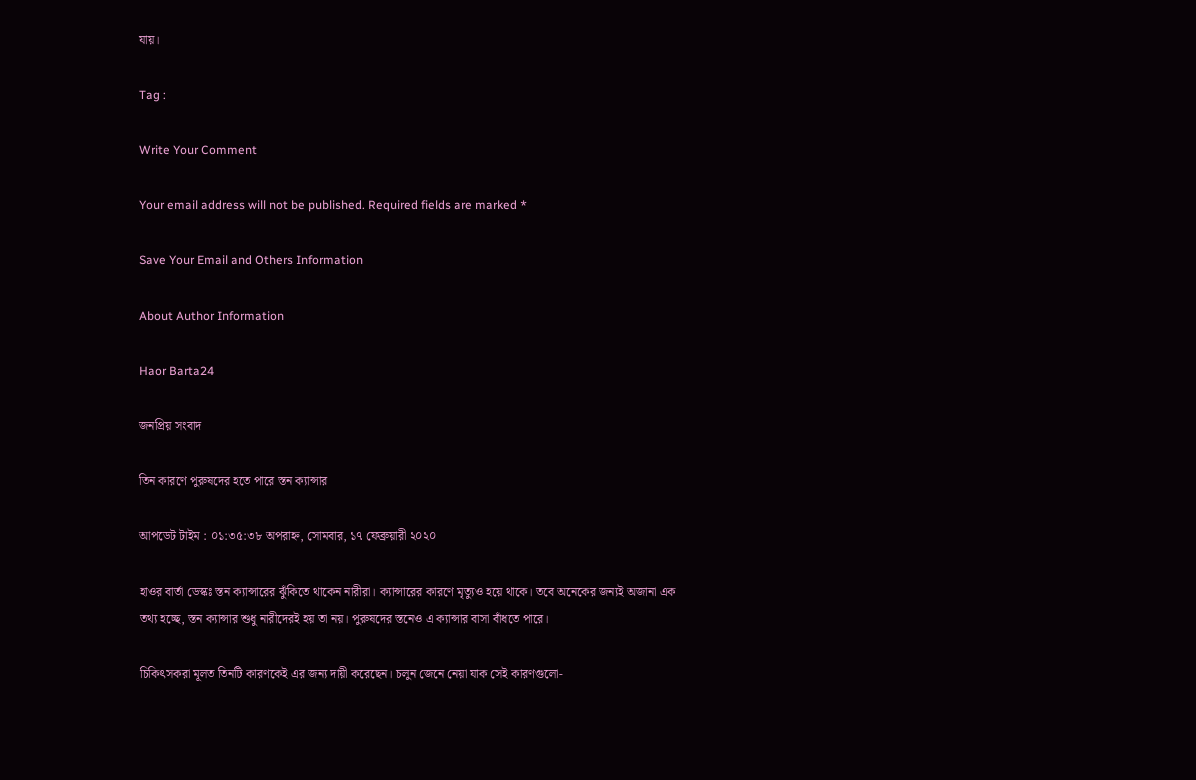যায়।

Tag :

Write Your Comment

Your email address will not be published. Required fields are marked *

Save Your Email and Others Information

About Author Information

Haor Barta24

জনপ্রিয় সংবাদ

তিন কারণে পুরুষদের হতে পারে স্তন ক্যান্সার

আপডেট টাইম : ০১:৩৫:৩৮ অপরাহ্ন, সোমবার, ১৭ ফেব্রুয়ারী ২০২০

হাওর বার্তা ডেস্কঃ স্তন ক্যান্সারের ঝুঁকিতে থাকেন নারীরা। ক্যান্সারের কারণে মৃত্যুও হয়ে থাকে। তবে অনেকের জন্যই অজানা এক তথ্য হচ্ছে, স্তন ক্যান্সার শুধু নারীদেরই হয় তা নয়। পুরুষদের স্তনেও এ ক্যান্সার বাসা বাঁধতে পারে।

চিকিৎসকরা মূলত তিনটি কারণকেই এর জন্য দায়ী করেছেন। চলুন জেনে নেয়া যাক সেই কারণগুলো-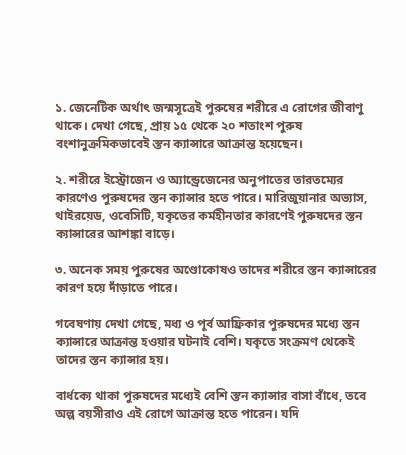১. জেনেটিক অর্থাৎ জন্মসূত্রেই পুরুষের শরীরে এ রোগের জীবাণু থাকে। দেখা গেছে, প্রায় ১৫ থেকে ২০ শতাংশ পুরুষ বংশানুক্রমিকভাবেই স্তন ক্যান্সারে আক্রান্ত হয়েছেন।

২. শরীরে ইস্ট্রোজেন ও অ্যান্ড্রেজেনের অনুপাতের তারতম্যের কারণেও পুরুষদের স্তন ক্যান্সার হতে পারে। মারিজুয়ানার অভ্যাস, থাইরয়েড, ওবেসিটি, যকৃতের কর্মহীনতার কারণেই পুরুষদের স্তন ক্যান্সারের আশঙ্কা বাড়ে।

৩. অনেক সময় পুরুষের অণ্ডোকোষও তাদের শরীরে স্তন ক্যান্সারের কারণ হয়ে দাঁড়াতে পারে।

গবেষণায় দেখা গেছে, মধ্য ও পূর্ব আফ্রিকার পুরুষদের মধ্যে স্তন ক্যান্সারে আক্রান্ত হওয়ার ঘটনাই বেশি। যকৃতে সংক্রমণ থেকেই তাদের স্তন ক্যান্সার হয়।

বার্ধক্যে থাকা পুরুষদের মধ্যেই বেশি স্তন ক্যান্সার বাসা বাঁধে, তবে অল্প বয়সীরাও এই রোগে আক্রান্ত হতে পারেন। যদি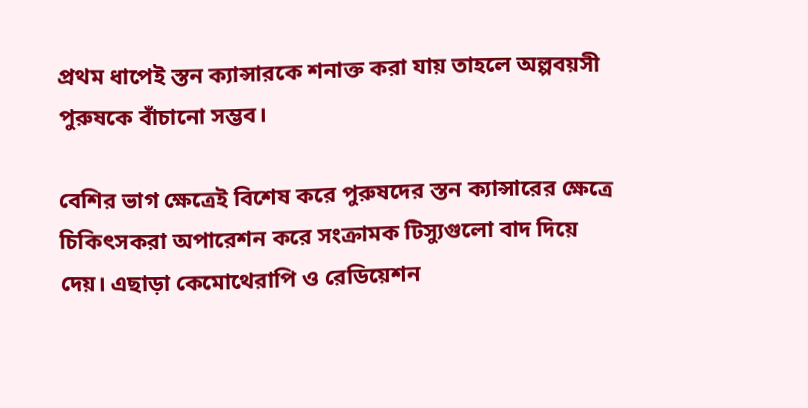প্রথম ধাপেই স্তন ক্যান্সারকে শনাক্ত করা যায় তাহলে অল্পবয়সী পুরুষকে বাঁচানো সম্ভব।

বেশির ভাগ ক্ষেত্রেই বিশেষ করে পুরুষদের স্তন ক্যান্সারের ক্ষেত্রে চিকিৎসকরা অপারেশন করে সংক্রামক টিস্যুগুলো বাদ দিয়ে দেয়। এছাড়া কেমোথেরাপি ও রেডিয়েশন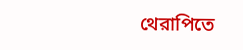থেরাপিতে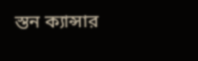স্তন ক্যান্সার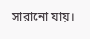সারানো যায়।